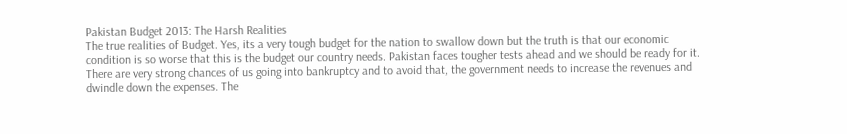Pakistan Budget 2013: The Harsh Realities
The true realities of Budget. Yes, its a very tough budget for the nation to swallow down but the truth is that our economic condition is so worse that this is the budget our country needs. Pakistan faces tougher tests ahead and we should be ready for it. There are very strong chances of us going into bankruptcy and to avoid that, the government needs to increase the revenues and dwindle down the expenses. The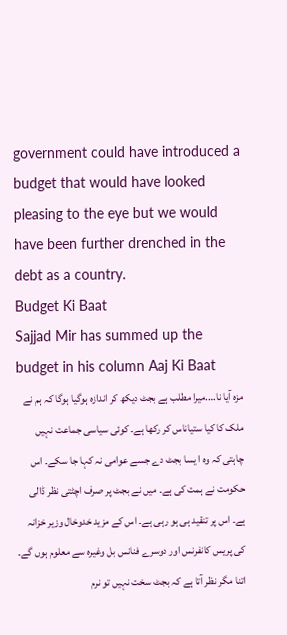government could have introduced a budget that would have looked pleasing to the eye but we would have been further drenched in the debt as a country.
Budget Ki Baat
Sajjad Mir has summed up the budget in his column Aaj Ki Baat
مزہ آیا نا….میرا مطلب ہے بجٹ دیکھ کر اندازہ ہوگیا ہوگا کہ ہم نے ملک کا کیا ستیاناس کر رکھا ہے۔ کوئی سیاسی جماعت نہیں چاہتی کہ وہ ا یسا بجٹ دے جسے عوامی نہ کہا جا سکے۔ اس حکومت نے ہمت کی ہے۔ میں نے بجٹ پر صرف اچٹتی نظر ڈالی ہے۔ اس پر تنقید ہی ہو رہی ہے۔ اس کے مزید خدوخال وزیر خزانہ کی پریس کانفرنس اور دوسرے فنانس بل وغیرہ سے معلوم ہوں گے۔ اتنا مگر نظر آتا ہے کہ بجٹ سخت نہیں تو نرم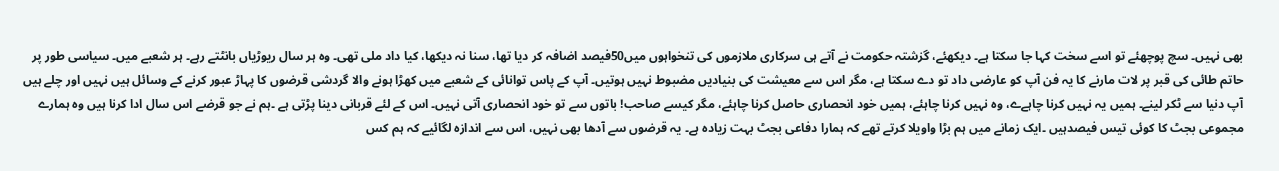بھی نہیں۔ سچ پوچھئے تو اسے سخت کہا جا سکتا ہے۔ دیکھئے، گزشتہ حکومت نے آتے ہی سرکاری ملازموں کی تنخواہوں میں50فیصد اضافہ کر دیا تھا، سنا نہ دیکھا، کیا داد ملی تھی۔ وہ ہر سال ریوڑیاں بانٹتے رہے۔ ہر شعبے میں۔ سیاسی طور پر حاتم طائی کی قبر پر لات مارنے کا یہ فن آپ کو عارضی داد تو دے سکتا ہے، مگر اس سے معیشت کی بنیادیں مضبوط نہیں ہوتیں۔ آپ کے پاس توانائی کے شعبے میں کھڑا ہونے والا گردشی قرضوں کا پہاڑ عبور کرنے کے وسائل ہیں نہیں اور چلے ہیں آپ دنیا سے ٹکر لینے۔ ہمیں یہ نہیں کرنا چاہےے، وہ نہیں کرنا چاہئے، ہمیں خود انحصاری حاصل کرنا چاہئے، مگر کیسے صاحب! باتوں سے تو خود انحصاری آتی نہیں۔ اس کے لئے قربانی دینا پڑتی ہے ۔ہم نے جو قرضے اس سال ادا کرنا ہیں وہ ہمارے مجموعی بجٹ کا کوئی تیس فیصدہیں ۔ایک زمانے میں ہم بڑا واویلا کرتے تھے کہ ہمارا دفاعی بجٹ بہت زیادہ ہے۔ یہ قرضوں سے آدھا بھی نہیں، اس سے اندازہ لگائیے کہ ہم کس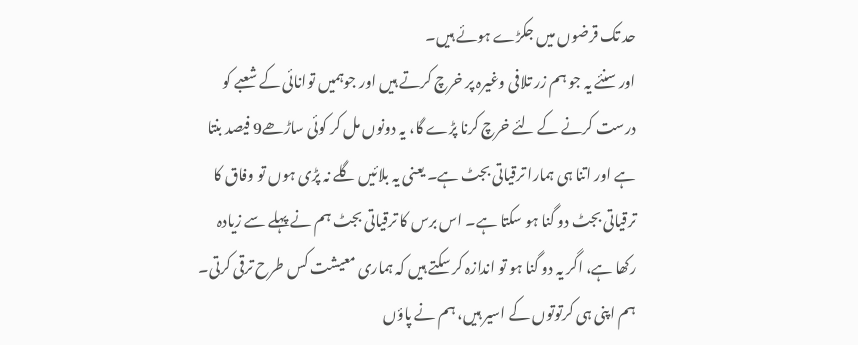حد تک قرضوں میں جکڑے ہوئے ہیں۔
اور سنئے یہ جو ہم زر تلافی وغیرہ پر خرچ کرتے ہیں اور جوہمیں توانائی کے شعبے کو درست کرنے کے لئے خرچ کرنا پڑے گا، یہ دونوں مل کر کوئی ساڑھے9 فیصد بنتا ہے اور اتنا ہی ہمارا ترقیاتی بجٹ ہے۔ یعنی یہ بلائیں گلے نہ پڑی ہوں تو وفاق کا ترقیاتی بجٹ دو گنا ہو سکتا ہے۔ اس برس کا ترقیاتی بجٹ ہم نے پہلے سے زیادہ رکھا ہے، اگر یہ دو گنا ہو تو اندازہ کر سکتے ہیں کہ ہماری معیشت کس طرح ترقی کرتی۔ ہم اپنی ہی کرتوتوں کے اسیر ہیں، ہم نے پاؤں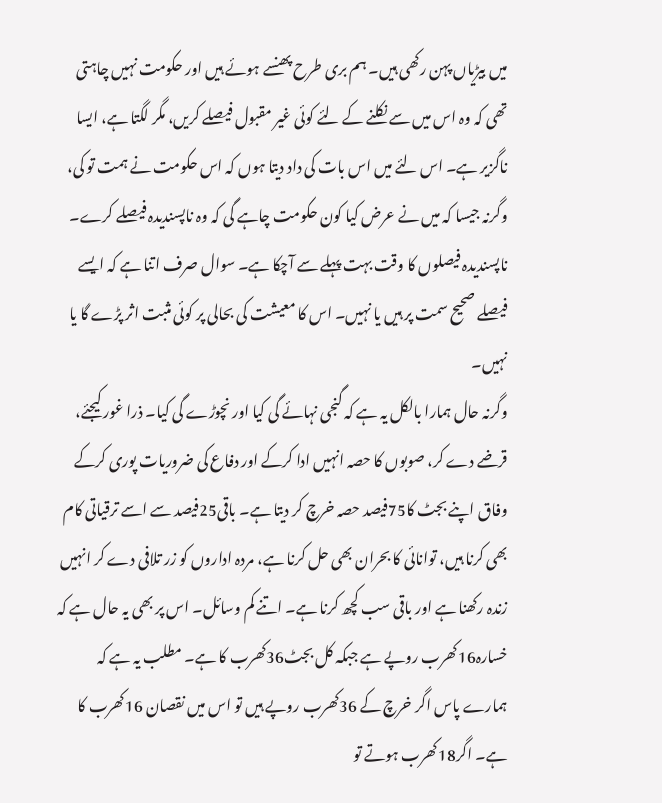میں بیڑیاں پہن رکھی ہیں۔ ہم بری طرح پھنسے ہوئے ہیں اور حکومت نہیں چاہتی تھی کہ وہ اس میں سے نکلنے کے لئے کوئی غیر مقبول فیصلے کریں، مگر لگتا ہے، ایسا ناگزیر ہے۔ اس لئے میں اس بات کی داد دیتا ہوں کہ اس حکومت نے ہمت تو کی، وگرنہ جیسا کہ میں نے عرض کیا کون حکومت چاہے گی کہ وہ ناپسندیدہ فیصلے کرے۔ ناپسندیدہ فیصلوں کا وقت بہت پہلے سے آچکا ہے۔ سوال صرف اتنا ہے کہ ایسے فیصلے صحیح سمت پر ہیں یا نہیں۔ اس کا معیشت کی بحالی پر کوئی مثبت اثر پڑے گا یا نہیں۔
وگرنہ حال ہمارا بالکل یہ ہے کہ گنجی نہائے گی کیا اور نچوڑے گی کیا۔ ذرا غور کیجئے، قرضے دے کر، صوبوں کا حصہ انہیں ادا کرکے اور دفاع کی ضروریات پوری کرکے وفاق اپنے بجٹ کا75فیصد حصہ خرچ کر دیتا ہے۔ باقی25فیصد سے اسے ترقیاتی کام بھی کرنا ہیں، توانائی کا بحران بھی حل کرنا ہے، مردہ اداروں کو زر تلافی دے کر انہیں زندہ رکھنا ہے اور باقی سب کچھ کرنا ہے۔ اتنے کم وسائل۔ اس پر بھی یہ حال ہے کہ خسارہ16کھرب روپے ہے جبکہ کل بجٹ36کھرب کا ہے۔ مطلب یہ ہے کہ ہمارے پاس اگر خرچ کے 36کھرب روپے ہیں تو اس میں نقصان 16کھرب کا ہے۔ اگر18کھرب ہوتے تو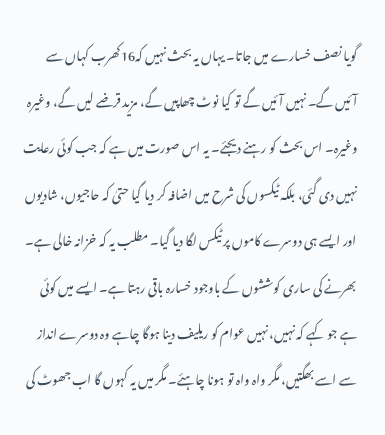گویا نصف خسارے میں جاتا۔ یہاں یہ بحث نہیں کہ16کھرب کہاں سے آئیں گے۔ نہیں آئیں گے تو کیا نوٹ چھاپیں گے، مزید قرضے لیں گے، وغیرہ وغیرہ۔ اس بحث کو رہنے دیجئے۔ یہ اس صورت میں ہے کہ جب کوئی رعایت نہیں دی گئی، بلکہ ٹیکسوں کی شرح میں اضافہ کر دیا گیا حتیٰ کہ حاجیوں، شادیوں اور ایسے ہی دوسرے کاموں پر ٹیکس لگا دیا گیا۔ مطلب یہ کہ خزانہ خالی ہے۔ بھرنے کی ساری کوششوں کے باوجود خسارہ باقی رہتا ہے۔ ایسے میں کوئی ہے جو کہے کہ نہیں، نہیں عوام کو ریلیف دینا ہوگا چاہے وہ دوسرے انداز سے اسے بھگتیں، مگر واہ واہ تو ہونا چاہئے۔ مگر میں یہ کہوں گا اب جھوٹ کی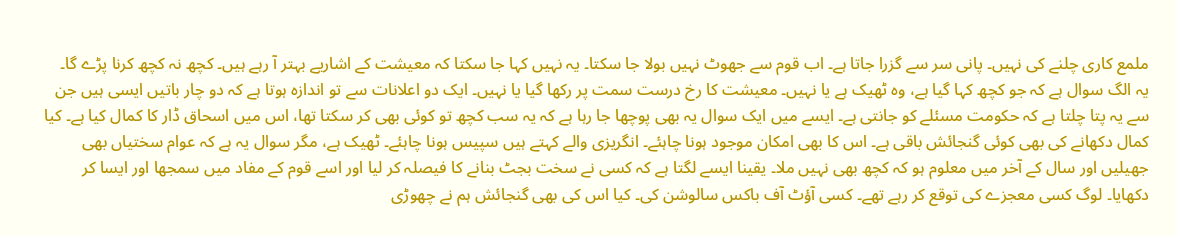ملمع کاری چلنے کی نہیں۔ پانی سر سے گزرا جاتا ہے۔ اب قوم سے جھوٹ نہیں بولا جا سکتا۔ یہ نہیں کہا جا سکتا کہ معیشت کے اشاریے بہتر آ رہے ہیں۔ کچھ نہ کچھ کرنا پڑے گا۔
یہ الگ سوال ہے کہ جو کچھ کہا گیا ہے، وہ ٹھیک ہے یا نہیں۔ معیشت کا رخ درست سمت پر رکھا گیا یا نہیں۔ ایک دو اعلانات سے تو اندازہ ہوتا ہے کہ دو چار باتیں ایسی ہیں جن سے یہ پتا چلتا ہے کہ حکومت مسئلے کو جانتی ہے۔ ایسے میں ایک سوال یہ بھی پوچھا جا رہا ہے کہ یہ سب کچھ تو کوئی بھی کر سکتا تھا، اس میں اسحاق ڈار کا کمال کیا ہے۔ کیا کمال دکھانے کی بھی کوئی گنجائش باقی ہے۔ اس کا بھی امکان موجود ہونا چاہئے۔ انگریزی والے کہتے ہیں سپیس ہونا چاہئے۔ ٹھیک ہے، مگر سوال یہ ہے کہ عوام سختیاں بھی جھیلیں اور سال کے آخر میں معلوم ہو کہ کچھ بھی نہیں ملا۔ یقینا ایسے لگتا ہے کہ کسی نے سخت بجٹ بنانے کا فیصلہ کر لیا اور اسے قوم کے مفاد میں سمجھا اور ایسا کر دکھایا۔ لوگ کسی معجزے کی توقع کر رہے تھے۔ کسی آؤٹ آف باکس سالوشن کی۔ کیا اس کی بھی گنجائش ہم نے چھوڑی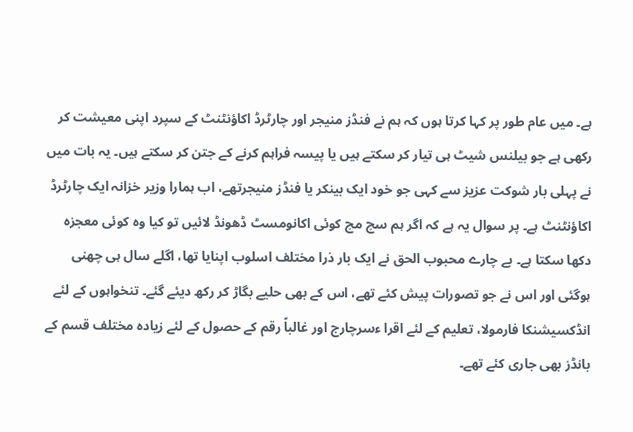ہے۔ میں عام طور پر کہا کرتا ہوں کہ ہم نے فنڈز منیجر اور چارٹرڈ اکاؤنٹنٹ کے سپرد اپنی معیشت کر رکھی ہے جو بیلنس شیٹ ہی تیار کر سکتے ہیں یا پیسہ فراہم کرنے کے جتن کر سکتے ہیں۔ یہ بات میں نے پہلی بار شوکت عزیز سے کہی جو خود ایک بینکر یا فنڈز منیجرتھے، اب ہمارا وزیر خزانہ ایک چارٹرڈ اکاؤنٹنٹ ہے۔ پر سوال یہ ہے کہ اگر ہم سچ مچ کوئی اکانومسٹ ڈھونڈ لائیں تو کیا وہ کوئی معجزہ دکھا سکتا ہے۔ بے چارے محبوب الحق نے ایک بار ذرا مختلف اسلوب اپنایا تھا، اگلے سال ہی چھنی ہوگئی اور اس نے جو تصورات پیش کئے تھے، اس کے بھی حلیے بگاڑ کر رکھ دیئے گئے۔ تنخواہوں کے لئے انڈکسیشنکا فارمولا، تعلیم کے لئے اقرا ءسرچارج اور غالباً رقم کے حصول کے لئے زیادہ مختلف قسم کے بانڈز بھی جاری کئے تھے۔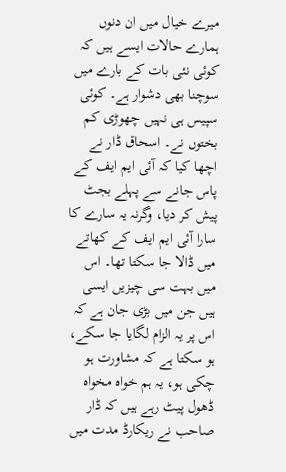میرے خیال میں ان دنوں ہمارے حالات ایسے ہیں کہ کوئی نئی بات کے بارے میں سوچنا بھی دشوار ہے۔ کوئی سپیس ہی نہیں چھوڑی کم بختوں نے۔ اسحاق ڈار نے اچھا کیا کہ آئی ایم ایف کے پاس جانے سے پہلے بجٹ پیش کر دیا، وگرنہ یہ سارے کا سارا آئی ایم ایف کے کھاتے میں ڈالا جا سکتا تھا۔ اس میں بہت سی چیزیں ایسی ہیں جن میں بڑی جان ہے کہ اس پر یہ الزام لگایا جا سکے، ہو سکتا ہے کہ مشاورت ہو چکی ہو، یہ ہم خواہ مخواہ ڈھول پیٹ رہے ہیں کہ ڈار صاحب نے ریکارڈ مدت میں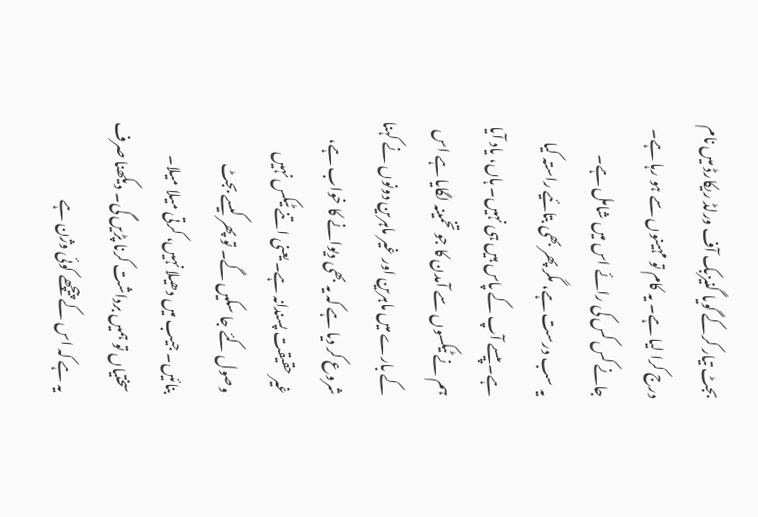بجٹ تیار کرکے گویا گنیزبک آف ورلڈ ریکارڈ میں نام درج کرا لیا ہے۔ یہ کام تو مہینوں سے ہو رہا ہے۔ جانے کس کس کی رائے اس میں شامل ہے۔
یہ سب درست ہے، مگر پھر بھی بتائیے راستہ کیا ہے۔ پیسے آپ کے پاس ہیں ہی نہیں۔ ہاں، یاد آیا ہم نے ٹیکسوں سے آمدن کا جو تخمینہ لگایا ہے اس کے بارے میں ماہرین اور غیر ماہرین دونوں نے کہنا شروع کر دیا ہے کہ یہ بھی دیوانے کا خواب ہے، غیر حقیقت پسندانہ ہے۔ یعنی اتنے ٹیکس نہیں وصول کئے جا سکیں گے۔ تو پھر کیسے بجٹ بنائیں۔ جیب میں دھیلا نہیں، کرتی میلا میلا۔ سختیاں تو ہمیں برداشت کرنا پڑیں گی۔ دیکھنا صرف یہ ہے کہ اس کے پیچھے کوئی وژن ہے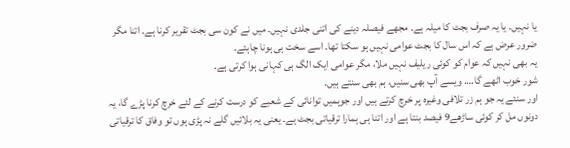یا نہیں۔ یا یہ صرف بجٹ کا میلہ ہے۔ مجھے فیصلہ دینے کی اتنی جلدی نہیں۔ میں نے کون سی بجٹ تقریر کرنا ہے۔ اتنا مگر ضرور عرض ہے کہ اس سال کا بجٹ عوامی نہیں ہو سکتا تھا۔ اسے سخت ہی ہونا چاہئے۔
یہ بھی نہیں کہ عوام کو کوئی ریلیف نہیں ملا، مگر عوامی ایک الگ ہی کہانی ہوا کرتی ہے۔
شور خوب اٹھے گا…. ویسے آپ بھی سنیں، ہم بھی سنتے ہیں۔
اور سنئے یہ جو ہم زر تلافی وغیرہ پر خرچ کرتے ہیں اور جوہمیں توانائی کے شعبے کو درست کرنے کے لئے خرچ کرنا پڑے گا، یہ دونوں مل کر کوئی ساڑھے9 فیصد بنتا ہے اور اتنا ہی ہمارا ترقیاتی بجٹ ہے۔ یعنی یہ بلائیں گلے نہ پڑی ہوں تو وفاق کا ترقیاتی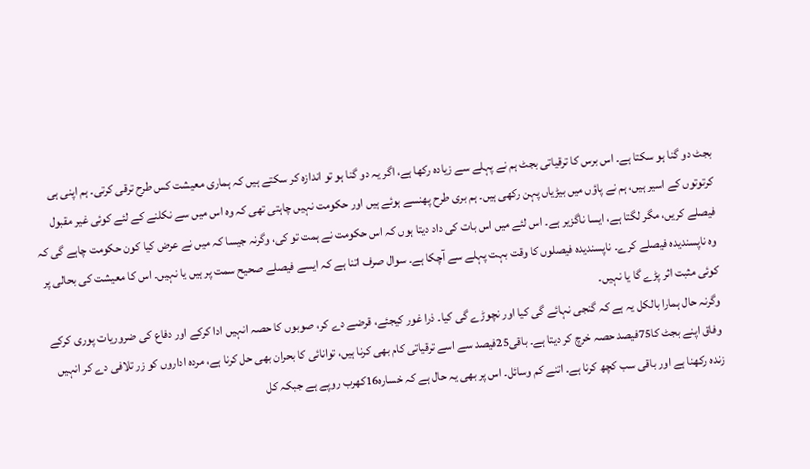بجٹ دو گنا ہو سکتا ہے۔ اس برس کا ترقیاتی بجٹ ہم نے پہلے سے زیادہ رکھا ہے، اگر یہ دو گنا ہو تو اندازہ کر سکتے ہیں کہ ہماری معیشت کس طرح ترقی کرتی۔ ہم اپنی ہی کرتوتوں کے اسیر ہیں، ہم نے پاؤں میں بیڑیاں پہن رکھی ہیں۔ ہم بری طرح پھنسے ہوئے ہیں اور حکومت نہیں چاہتی تھی کہ وہ اس میں سے نکلنے کے لئے کوئی غیر مقبول فیصلے کریں، مگر لگتا ہے، ایسا ناگزیر ہے۔ اس لئے میں اس بات کی داد دیتا ہوں کہ اس حکومت نے ہمت تو کی، وگرنہ جیسا کہ میں نے عرض کیا کون حکومت چاہے گی کہ وہ ناپسندیدہ فیصلے کرے۔ ناپسندیدہ فیصلوں کا وقت بہت پہلے سے آچکا ہے۔ سوال صرف اتنا ہے کہ ایسے فیصلے صحیح سمت پر ہیں یا نہیں۔ اس کا معیشت کی بحالی پر کوئی مثبت اثر پڑے گا یا نہیں۔
وگرنہ حال ہمارا بالکل یہ ہے کہ گنجی نہائے گی کیا اور نچوڑے گی کیا۔ ذرا غور کیجئے، قرضے دے کر، صوبوں کا حصہ انہیں ادا کرکے اور دفاع کی ضروریات پوری کرکے وفاق اپنے بجٹ کا75فیصد حصہ خرچ کر دیتا ہے۔ باقی25فیصد سے اسے ترقیاتی کام بھی کرنا ہیں، توانائی کا بحران بھی حل کرنا ہے، مردہ اداروں کو زر تلافی دے کر انہیں زندہ رکھنا ہے اور باقی سب کچھ کرنا ہے۔ اتنے کم وسائل۔ اس پر بھی یہ حال ہے کہ خسارہ16کھرب روپے ہے جبکہ کل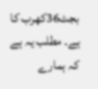بجٹ36کھرب کا ہے۔ مطلب یہ ہے کہ ہمارے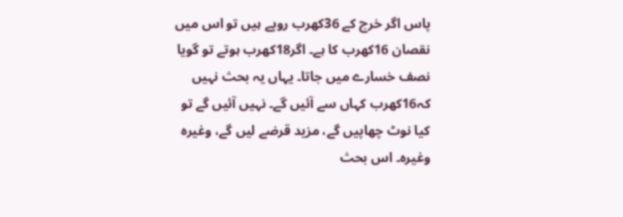پاس اگر خرچ کے 36کھرب روپے ہیں تو اس میں نقصان 16کھرب کا ہے۔ اگر18کھرب ہوتے تو گویا نصف خسارے میں جاتا۔ یہاں یہ بحث نہیں کہ16کھرب کہاں سے آئیں گے۔ نہیں آئیں گے تو کیا نوٹ چھاپیں گے، مزید قرضے لیں گے، وغیرہ وغیرہ۔ اس بحث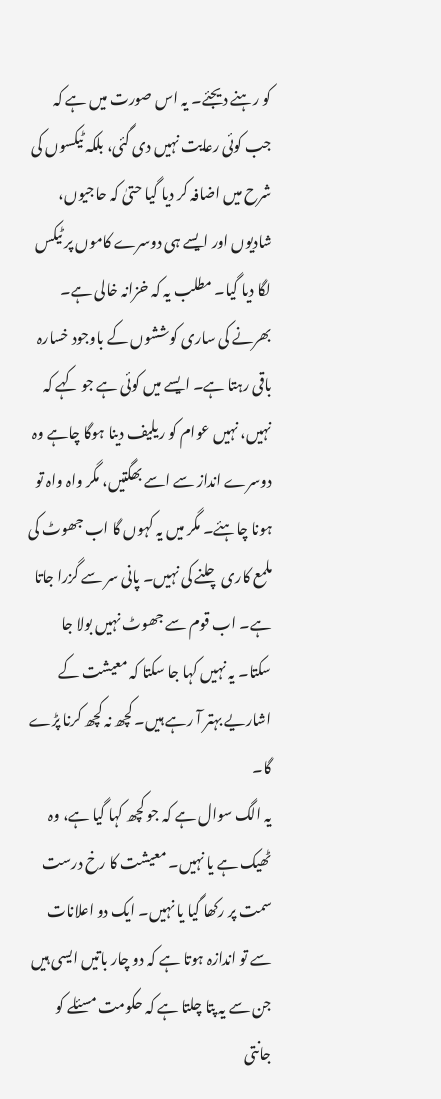کو رہنے دیجئے۔ یہ اس صورت میں ہے کہ جب کوئی رعایت نہیں دی گئی، بلکہ ٹیکسوں کی شرح میں اضافہ کر دیا گیا حتیٰ کہ حاجیوں، شادیوں اور ایسے ہی دوسرے کاموں پر ٹیکس لگا دیا گیا۔ مطلب یہ کہ خزانہ خالی ہے۔ بھرنے کی ساری کوششوں کے باوجود خسارہ باقی رہتا ہے۔ ایسے میں کوئی ہے جو کہے کہ نہیں، نہیں عوام کو ریلیف دینا ہوگا چاہے وہ دوسرے انداز سے اسے بھگتیں، مگر واہ واہ تو ہونا چاہئے۔ مگر میں یہ کہوں گا اب جھوٹ کی ملمع کاری چلنے کی نہیں۔ پانی سر سے گزرا جاتا ہے۔ اب قوم سے جھوٹ نہیں بولا جا سکتا۔ یہ نہیں کہا جا سکتا کہ معیشت کے اشاریے بہتر آ رہے ہیں۔ کچھ نہ کچھ کرنا پڑے گا۔
یہ الگ سوال ہے کہ جو کچھ کہا گیا ہے، وہ ٹھیک ہے یا نہیں۔ معیشت کا رخ درست سمت پر رکھا گیا یا نہیں۔ ایک دو اعلانات سے تو اندازہ ہوتا ہے کہ دو چار باتیں ایسی ہیں جن سے یہ پتا چلتا ہے کہ حکومت مسئلے کو جانتی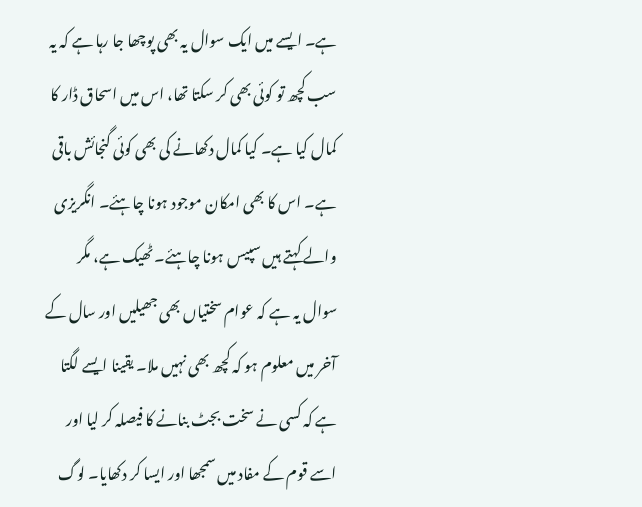ہے۔ ایسے میں ایک سوال یہ بھی پوچھا جا رہا ہے کہ یہ سب کچھ تو کوئی بھی کر سکتا تھا، اس میں اسحاق ڈار کا کمال کیا ہے۔ کیا کمال دکھانے کی بھی کوئی گنجائش باقی ہے۔ اس کا بھی امکان موجود ہونا چاہئے۔ انگریزی والے کہتے ہیں سپیس ہونا چاہئے۔ ٹھیک ہے، مگر سوال یہ ہے کہ عوام سختیاں بھی جھیلیں اور سال کے آخر میں معلوم ہو کہ کچھ بھی نہیں ملا۔ یقینا ایسے لگتا ہے کہ کسی نے سخت بجٹ بنانے کا فیصلہ کر لیا اور اسے قوم کے مفاد میں سمجھا اور ایسا کر دکھایا۔ لوگ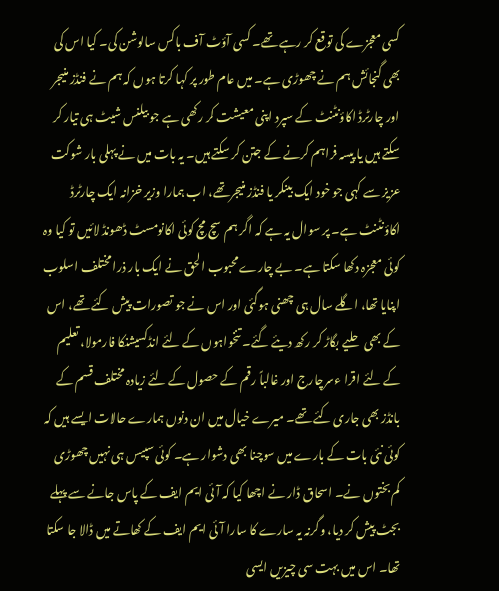کسی معجزے کی توقع کر رہے تھے۔ کسی آؤٹ آف باکس سالوشن کی۔ کیا اس کی بھی گنجائش ہم نے چھوڑی ہے۔ میں عام طور پر کہا کرتا ہوں کہ ہم نے فنڈز منیجر اور چارٹرڈ اکاؤنٹنٹ کے سپرد اپنی معیشت کر رکھی ہے جو بیلنس شیٹ ہی تیار کر سکتے ہیں یا پیسہ فراہم کرنے کے جتن کر سکتے ہیں۔ یہ بات میں نے پہلی بار شوکت عزیز سے کہی جو خود ایک بینکر یا فنڈز منیجرتھے، اب ہمارا وزیر خزانہ ایک چارٹرڈ اکاؤنٹنٹ ہے۔ پر سوال یہ ہے کہ اگر ہم سچ مچ کوئی اکانومسٹ ڈھونڈ لائیں تو کیا وہ کوئی معجزہ دکھا سکتا ہے۔ بے چارے محبوب الحق نے ایک بار ذرا مختلف اسلوب اپنایا تھا، اگلے سال ہی چھنی ہوگئی اور اس نے جو تصورات پیش کئے تھے، اس کے بھی حلیے بگاڑ کر رکھ دیئے گئے۔ تنخواہوں کے لئے انڈکسیشنکا فارمولا، تعلیم کے لئے اقرا ءسرچارج اور غالباً رقم کے حصول کے لئے زیادہ مختلف قسم کے بانڈز بھی جاری کئے تھے۔ میرے خیال میں ان دنوں ہمارے حالات ایسے ہیں کہ کوئی نئی بات کے بارے میں سوچنا بھی دشوار ہے۔ کوئی سپیس ہی نہیں چھوڑی کم بختوں نے۔ اسحاق ڈار نے اچھا کیا کہ آئی ایم ایف کے پاس جانے سے پہلے بجٹ پیش کر دیا، وگرنہ یہ سارے کا سارا آئی ایم ایف کے کھاتے میں ڈالا جا سکتا تھا۔ اس میں بہت سی چیزیں ایسی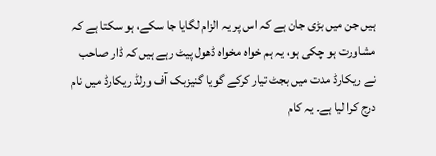ہیں جن میں بڑی جان ہے کہ اس پر یہ الزام لگایا جا سکے، ہو سکتا ہے کہ مشاورت ہو چکی ہو، یہ ہم خواہ مخواہ ڈھول پیٹ رہے ہیں کہ ڈار صاحب نے ریکارڈ مدت میں بجٹ تیار کرکے گویا گنیزبک آف ورلڈ ریکارڈ میں نام درج کرا لیا ہے۔ یہ کام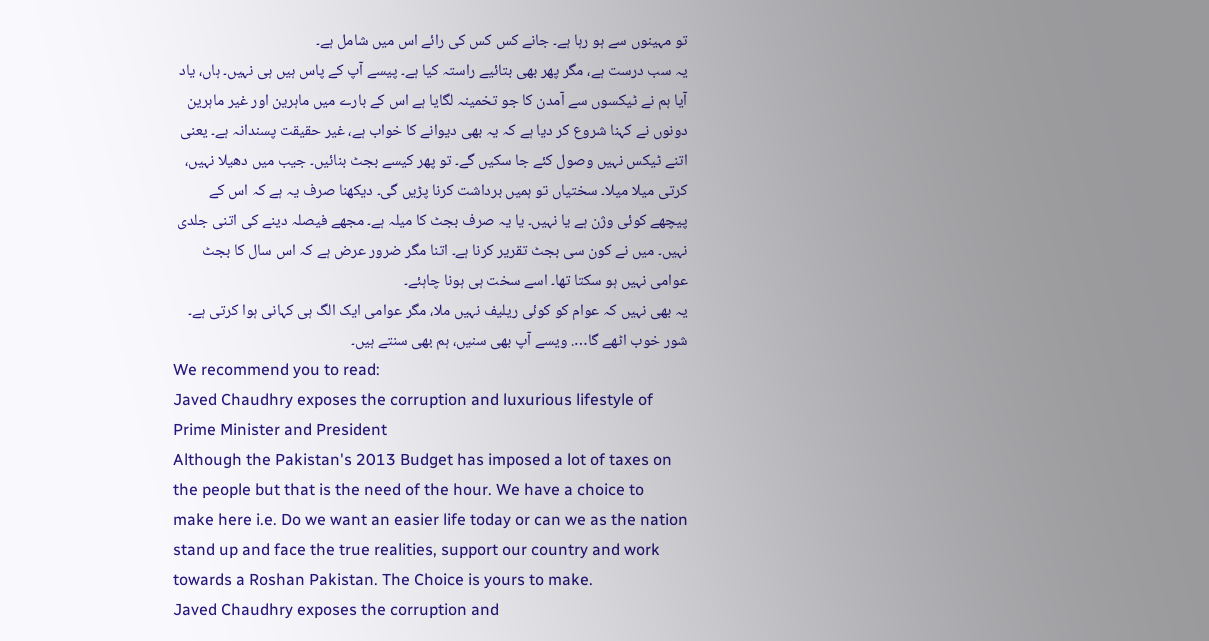تو مہینوں سے ہو رہا ہے۔ جانے کس کس کی رائے اس میں شامل ہے۔
یہ سب درست ہے، مگر پھر بھی بتائیے راستہ کیا ہے۔ پیسے آپ کے پاس ہیں ہی نہیں۔ ہاں، یاد آیا ہم نے ٹیکسوں سے آمدن کا جو تخمینہ لگایا ہے اس کے بارے میں ماہرین اور غیر ماہرین دونوں نے کہنا شروع کر دیا ہے کہ یہ بھی دیوانے کا خواب ہے، غیر حقیقت پسندانہ ہے۔ یعنی اتنے ٹیکس نہیں وصول کئے جا سکیں گے۔ تو پھر کیسے بجٹ بنائیں۔ جیب میں دھیلا نہیں، کرتی میلا میلا۔ سختیاں تو ہمیں برداشت کرنا پڑیں گی۔ دیکھنا صرف یہ ہے کہ اس کے پیچھے کوئی وژن ہے یا نہیں۔ یا یہ صرف بجٹ کا میلہ ہے۔ مجھے فیصلہ دینے کی اتنی جلدی نہیں۔ میں نے کون سی بجٹ تقریر کرنا ہے۔ اتنا مگر ضرور عرض ہے کہ اس سال کا بجٹ عوامی نہیں ہو سکتا تھا۔ اسے سخت ہی ہونا چاہئے۔
یہ بھی نہیں کہ عوام کو کوئی ریلیف نہیں ملا، مگر عوامی ایک الگ ہی کہانی ہوا کرتی ہے۔
شور خوب اٹھے گا…. ویسے آپ بھی سنیں، ہم بھی سنتے ہیں۔
We recommend you to read:
Javed Chaudhry exposes the corruption and luxurious lifestyle of Prime Minister and President
Although the Pakistan's 2013 Budget has imposed a lot of taxes on the people but that is the need of the hour. We have a choice to make here i.e. Do we want an easier life today or can we as the nation stand up and face the true realities, support our country and work towards a Roshan Pakistan. The Choice is yours to make.
Javed Chaudhry exposes the corruption and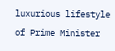luxurious lifestyle of Prime Minister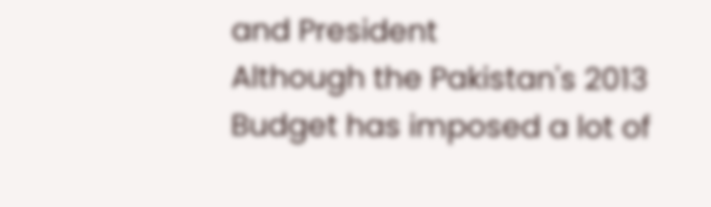and President
Although the Pakistan's 2013 Budget has imposed a lot of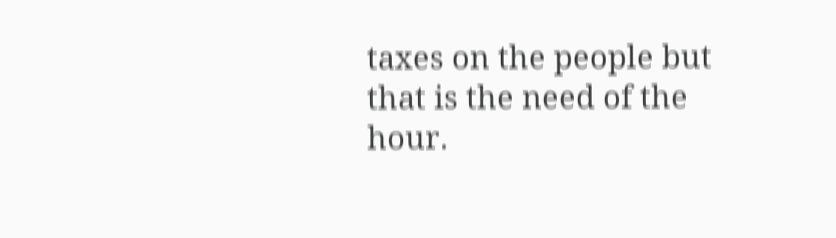taxes on the people but that is the need of the hour.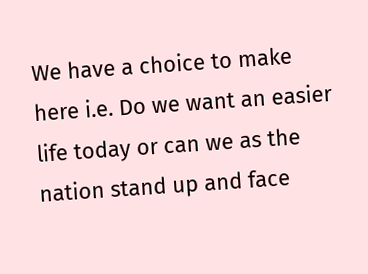We have a choice to make here i.e. Do we want an easier life today or can we as the nation stand up and face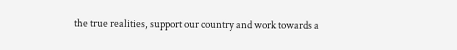the true realities, support our country and work towards a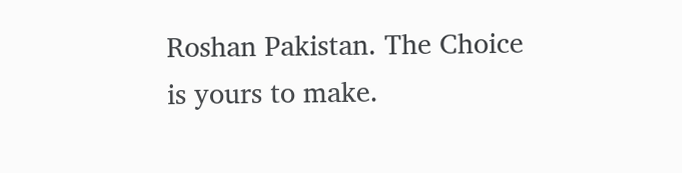Roshan Pakistan. The Choice is yours to make.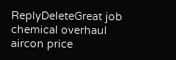ReplyDeleteGreat job chemical overhaul aircon price